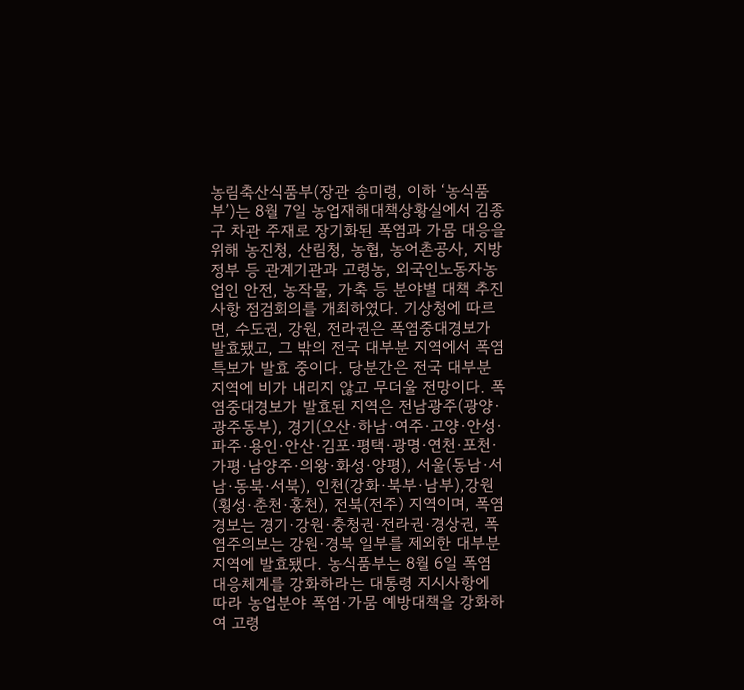농림축산식품부(장관 송미령, 이하 ‘농식품부’)는 8월 7일 농업재해대책상황실에서 김종구 차관 주재로 장기화된 폭염과 가뭄 대응을 위해 농진청, 산림청, 농협, 농어촌공사, 지방정부 등 관계기관과 고령농, 외국인노동자농업인 안전, 농작물, 가축 등 분야별 대책 추진사항 점검회의를 개최하였다. 기상청에 따르면, 수도권, 강원, 전라권은 폭염중대경보가 발효됐고, 그 밖의 전국 대부분 지역에서 폭염 특보가 발효 중이다. 당분간은 전국 대부분 지역에 비가 내리지 않고 무더울 전망이다. 폭염중대경보가 발효된 지역은 전남광주(광양·광주동부), 경기(오산·하남·여주·고양·안성·파주·용인·안산·김포·평택·광명·연천·포천·가평·남양주·의왕·화성·양평), 서울(동남·서남·동북·서북), 인천(강화·북부·남부),강원(횡성·춘천·홍천), 전북(전주) 지역이며, 폭염경보는 경기·강원·충청권·전라권·경상권, 폭염주의보는 강원·경북 일부를 제외한 대부분 지역에 발효됐다. 농식품부는 8월 6일 폭염 대응체계를 강화하라는 대통령 지시사항에 따라 농업분야 폭염·가뭄 예방대책을 강화하여 고령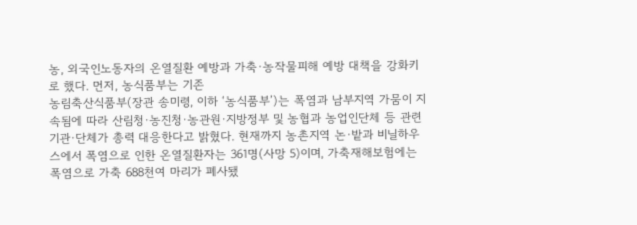농, 외국인노동자의 온열질환 예방과 가축·농작물피해 예방 대책을 강화키로 했다. 먼저, 농식품부는 기존
농림축산식품부(장관 송미령, 이하 ‘농식품부’)는 폭염과 남부지역 가뭄이 지속됨에 따라 산림청·농진청·농관원·지방정부 및 농협과 농업인단체 등 관련 기관·단체가 총력 대응한다고 밝혔다. 현재까지 농촌지역 논·밭과 비닐하우스에서 폭염으로 인한 온열질환자는 361명(사망 5)이며, 가축재해보험에는 폭염으로 가축 688천여 마리가 폐사됐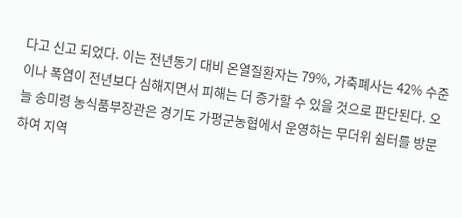다고 신고 되었다. 이는 전년동기 대비 온열질환자는 79%, 가축폐사는 42% 수준이나 폭염이 전년보다 심해지면서 피해는 더 증가할 수 있을 것으로 판단된다. 오늘 송미령 농식품부장관은 경기도 가평군농협에서 운영하는 무더위 쉼터를 방문하여 지역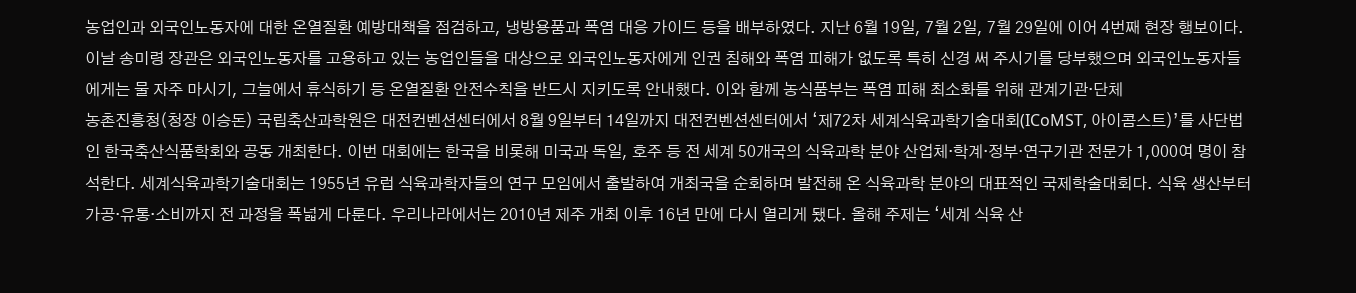농업인과 외국인노동자에 대한 온열질환 예방대책을 점검하고, 냉방용품과 폭염 대응 가이드 등을 배부하였다. 지난 6월 19일, 7월 2일, 7월 29일에 이어 4번째 현장 행보이다. 이날 송미령 장관은 외국인노동자를 고용하고 있는 농업인들을 대상으로 외국인노동자에게 인권 침해와 폭염 피해가 없도록 특히 신경 써 주시기를 당부했으며 외국인노동자들에게는 물 자주 마시기, 그늘에서 휴식하기 등 온열질환 안전수칙을 반드시 지키도록 안내했다. 이와 함께 농식품부는 폭염 피해 최소화를 위해 관계기관·단체
농촌진흥청(청장 이승돈) 국립축산과학원은 대전컨벤션센터에서 8월 9일부터 14일까지 대전컨벤션센터에서 ‘제72차 세계식육과학기술대회(ICoMST, 아이콤스트)’를 사단법인 한국축산식품학회와 공동 개최한다. 이번 대회에는 한국을 비롯해 미국과 독일, 호주 등 전 세계 50개국의 식육과학 분야 산업체·학계·정부·연구기관 전문가 1,000여 명이 참석한다. 세계식육과학기술대회는 1955년 유럽 식육과학자들의 연구 모임에서 출발하여 개최국을 순회하며 발전해 온 식육과학 분야의 대표적인 국제학술대회다. 식육 생산부터 가공·유통·소비까지 전 과정을 폭넓게 다룬다. 우리나라에서는 2010년 제주 개최 이후 16년 만에 다시 열리게 됐다. 올해 주제는 ‘세계 식육 산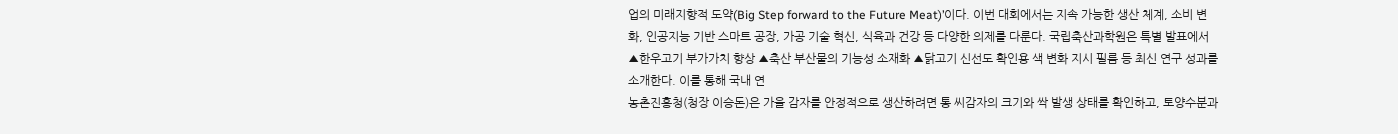업의 미래지향적 도약(Big Step forward to the Future Meat)’이다. 이번 대회에서는 지속 가능한 생산 체계, 소비 변화, 인공지능 기반 스마트 공장, 가공 기술 혁신, 식육과 건강 등 다양한 의제를 다룬다. 국립축산과학원은 특별 발표에서 ▲한우고기 부가가치 향상 ▲축산 부산물의 기능성 소재화 ▲닭고기 신선도 확인용 색 변화 지시 필름 등 최신 연구 성과를 소개한다. 이를 통해 국내 연
농촌진흥청(청장 이승돈)은 가을 감자를 안정적으로 생산하려면 통 씨감자의 크기와 싹 발생 상태를 확인하고, 토양수분과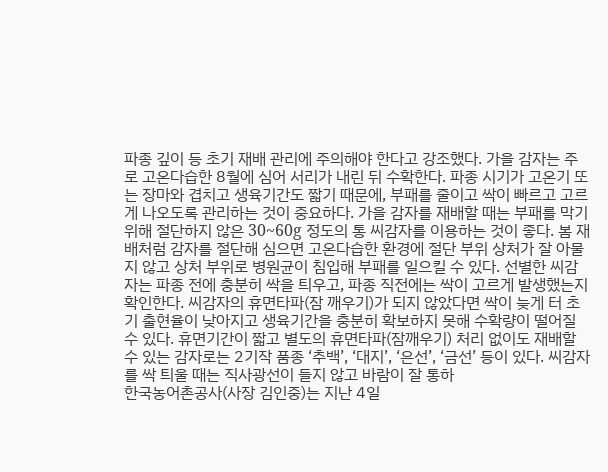파종 깊이 등 초기 재배 관리에 주의해야 한다고 강조했다. 가을 감자는 주로 고온다습한 8월에 심어 서리가 내린 뒤 수확한다. 파종 시기가 고온기 또는 장마와 겹치고 생육기간도 짧기 때문에, 부패를 줄이고 싹이 빠르고 고르게 나오도록 관리하는 것이 중요하다. 가을 감자를 재배할 때는 부패를 막기 위해 절단하지 않은 30~60g 정도의 통 씨감자를 이용하는 것이 좋다. 봄 재배처럼 감자를 절단해 심으면 고온다습한 환경에 절단 부위 상처가 잘 아물지 않고 상처 부위로 병원균이 침입해 부패를 일으킬 수 있다. 선별한 씨감자는 파종 전에 충분히 싹을 틔우고, 파종 직전에는 싹이 고르게 발생했는지 확인한다. 씨감자의 휴면타파(잠 깨우기)가 되지 않았다면 싹이 늦게 터 초기 출현율이 낮아지고 생육기간을 충분히 확보하지 못해 수확량이 떨어질 수 있다. 휴면기간이 짧고 별도의 휴면타파(잠깨우기) 처리 없이도 재배할 수 있는 감자로는 2기작 품종 ‘추백’, ‘대지’, ‘은선’, ‘금선’ 등이 있다. 씨감자를 싹 틔울 때는 직사광선이 들지 않고 바람이 잘 통하
한국농어촌공사(사장 김인중)는 지난 4일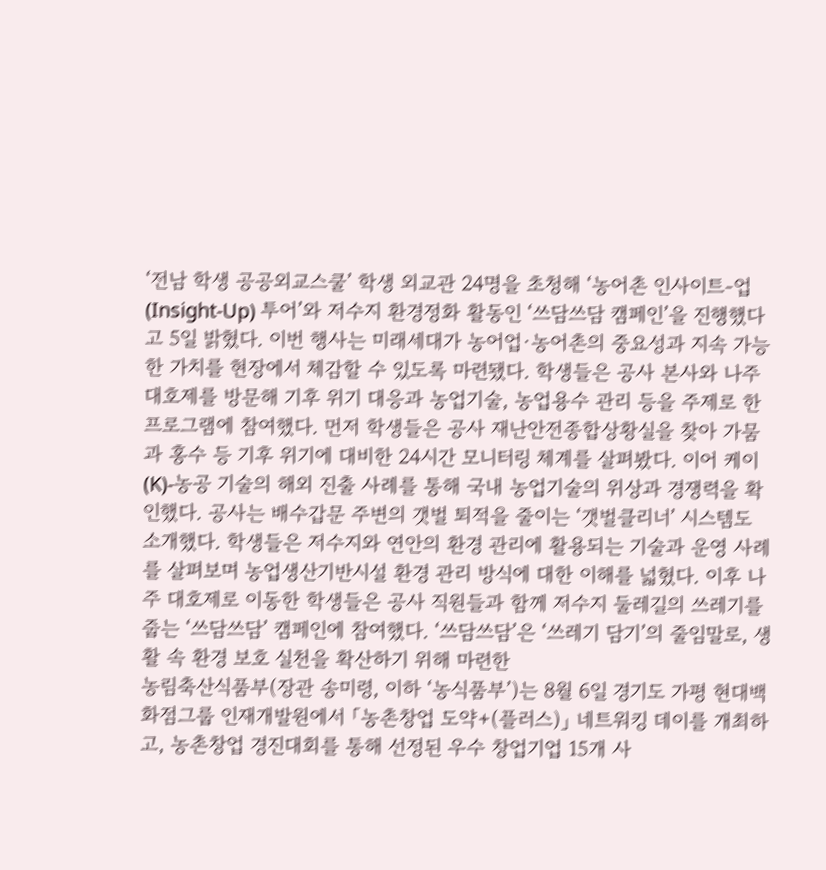‘전남 학생 공공외교스쿨’ 학생 외교관 24명을 초청해 ‘농어촌 인사이트-업(Insight-Up) 투어’와 저수지 환경정화 활동인 ‘쓰담쓰담 캠페인’을 진행했다고 5일 밝혔다. 이번 행사는 미래세대가 농어업·농어촌의 중요성과 지속 가능한 가치를 현장에서 체감할 수 있도록 마련됐다. 학생들은 공사 본사와 나주 대호제를 방문해 기후 위기 대응과 농업기술, 농업용수 관리 등을 주제로 한 프로그램에 참여했다. 먼저 학생들은 공사 재난안전종합상황실을 찾아 가뭄과 홍수 등 기후 위기에 대비한 24시간 모니터링 체계를 살펴봤다. 이어 케이(K)-농공 기술의 해외 진출 사례를 통해 국내 농업기술의 위상과 경쟁력을 확인했다. 공사는 배수갑문 주변의 갯벌 퇴적을 줄이는 ‘갯벌클리너’ 시스템도 소개했다. 학생들은 저수지와 연안의 환경 관리에 활용되는 기술과 운영 사례를 살펴보며 농업생산기반시설 환경 관리 방식에 대한 이해를 넓혔다. 이후 나주 대호제로 이동한 학생들은 공사 직원들과 함께 저수지 둘레길의 쓰레기를 줍는 ‘쓰담쓰담’ 캠페인에 참여했다. ‘쓰담쓰담’은 ‘쓰레기 담기’의 줄임말로, 생활 속 환경 보호 실천을 확산하기 위해 마련한
농림축산식품부(장관 송미령, 이하 ‘농식품부’)는 8월 6일 경기도 가평 현대백화점그룹 인재개발원에서 「농촌창업 도약+(플러스)」 네트워킹 데이를 개최하고, 농촌창업 경진대회를 통해 선정된 우수 창업기업 15개 사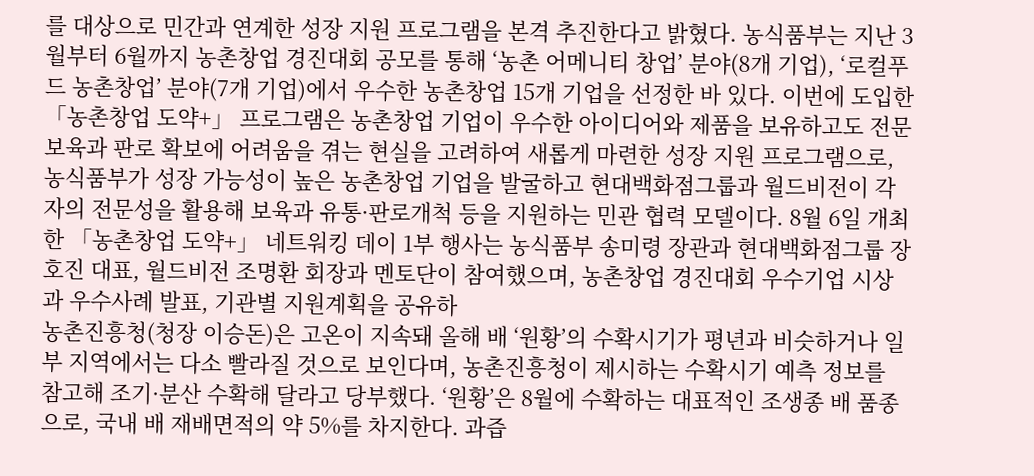를 대상으로 민간과 연계한 성장 지원 프로그램을 본격 추진한다고 밝혔다. 농식품부는 지난 3월부터 6월까지 농촌창업 경진대회 공모를 통해 ‘농촌 어메니티 창업’ 분야(8개 기업), ‘로컬푸드 농촌창업’ 분야(7개 기업)에서 우수한 농촌창업 15개 기업을 선정한 바 있다. 이번에 도입한 「농촌창업 도약+」 프로그램은 농촌창업 기업이 우수한 아이디어와 제품을 보유하고도 전문 보육과 판로 확보에 어려움을 겪는 현실을 고려하여 새롭게 마련한 성장 지원 프로그램으로, 농식품부가 성장 가능성이 높은 농촌창업 기업을 발굴하고 현대백화점그룹과 월드비전이 각자의 전문성을 활용해 보육과 유통·판로개척 등을 지원하는 민관 협력 모델이다. 8월 6일 개최한 「농촌창업 도약+」 네트워킹 데이 1부 행사는 농식품부 송미령 장관과 현대백화점그룹 장호진 대표, 월드비전 조명환 회장과 멘토단이 참여했으며, 농촌창업 경진대회 우수기업 시상과 우수사례 발표, 기관별 지원계획을 공유하
농촌진흥청(청장 이승돈)은 고온이 지속돼 올해 배 ‘원황’의 수확시기가 평년과 비슷하거나 일부 지역에서는 다소 빨라질 것으로 보인다며, 농촌진흥청이 제시하는 수확시기 예측 정보를 참고해 조기·분산 수확해 달라고 당부했다. ‘원황’은 8월에 수확하는 대표적인 조생종 배 품종으로, 국내 배 재배면적의 약 5%를 차지한다. 과즙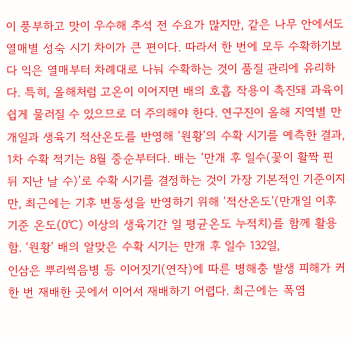이 풍부하고 맛이 우수해 추석 전 수요가 많지만, 같은 나무 안에서도 열매별 성숙 시기 차이가 큰 편이다. 따라서 한 번에 모두 수확하기보다 익은 열매부터 차례대로 나눠 수확하는 것이 품질 관리에 유리하다. 특히, 올해처럼 고온이 이어지면 배의 호흡 작용이 촉진돼 과육이 쉽게 물러질 수 있으므로 더 주의해야 한다. 연구진이 올해 지역별 만개일과 생육기 적산온도를 반영해 ‘원황’의 수확 시기를 예측한 결과, 1차 수확 적기는 8월 중순부터다. 배는 ‘만개 후 일수(꽃이 활짝 핀 뒤 지난 날 수)’로 수확 시기를 결정하는 것이 가장 기본적인 기준이지만, 최근에는 기후 변동성을 반영하기 위해 ‘적산온도’(만개일 이후 기준 온도(0℃) 이상의 생육기간 일 평균온도 누적치)를 함께 활용함. ‘원황’ 배의 알맞은 수확 시기는 만개 후 일수 132일,
인삼은 뿌리썩음병 등 이어짓기(연작)에 따른 병해충 발생 피해가 커 한 번 재배한 곳에서 이어서 재배하기 어렵다. 최근에는 폭염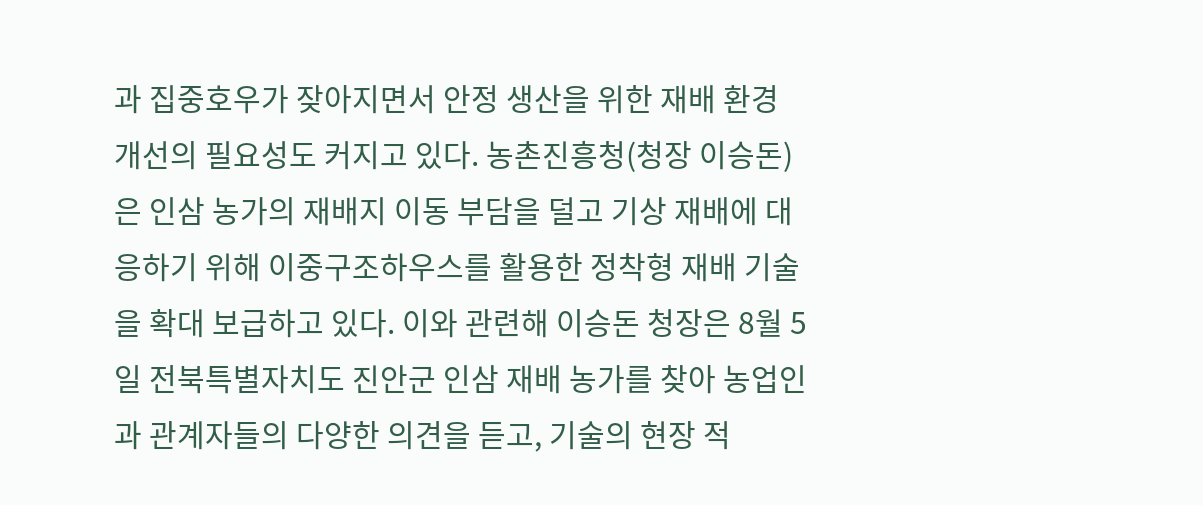과 집중호우가 잦아지면서 안정 생산을 위한 재배 환경 개선의 필요성도 커지고 있다. 농촌진흥청(청장 이승돈)은 인삼 농가의 재배지 이동 부담을 덜고 기상 재배에 대응하기 위해 이중구조하우스를 활용한 정착형 재배 기술을 확대 보급하고 있다. 이와 관련해 이승돈 청장은 8월 5일 전북특별자치도 진안군 인삼 재배 농가를 찾아 농업인과 관계자들의 다양한 의견을 듣고, 기술의 현장 적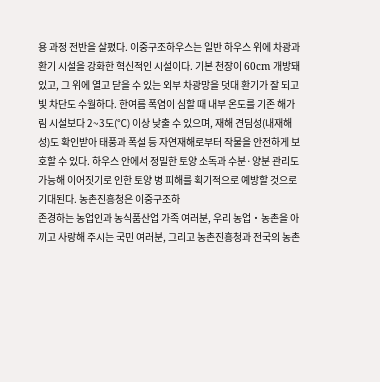용 과정 전반을 살폈다. 이중구조하우스는 일반 하우스 위에 차광과 환기 시설을 강화한 혁신적인 시설이다. 기본 천장이 60cm 개방돼 있고, 그 위에 열고 닫을 수 있는 외부 차광망을 덧대 환기가 잘 되고 빛 차단도 수월하다. 한여름 폭염이 심할 때 내부 온도를 기존 해가림 시설보다 2~3도(℃) 이상 낮출 수 있으며, 재해 견딤성(내재해성)도 확인받아 태풍과 폭설 등 자연재해로부터 작물을 안전하게 보호할 수 있다. 하우스 안에서 정밀한 토양 소독과 수분·양분 관리도 가능해 이어짓기로 인한 토양 병 피해를 획기적으로 예방할 것으로 기대된다. 농촌진흥청은 이중구조하
존경하는 농업인과 농식품산업 가족 여러분, 우리 농업‧농촌을 아끼고 사랑해 주시는 국민 여러분, 그리고 농촌진흥청과 전국의 농촌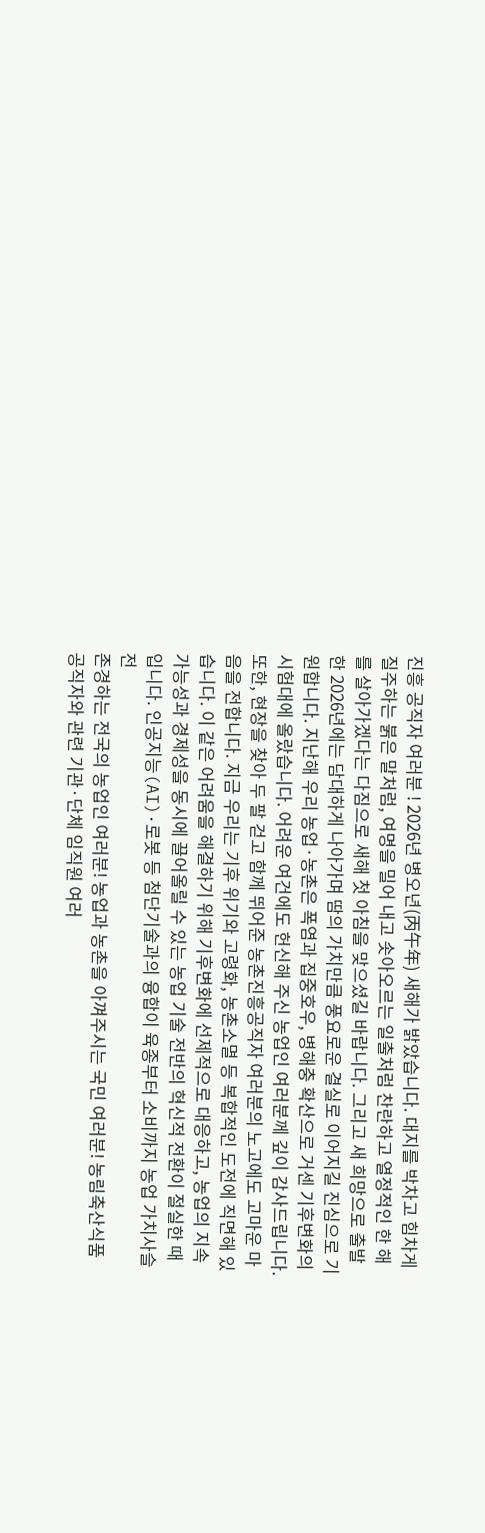진흥 공직자 여러분 ! 2026년 병오년(丙午年) 새해가 밝았습니다. 대지를 박차고 힘차게 질주하는 붉은 말처럼, 여명을 밀어 내고 솟아오르는 일출처럼 찬란하고 열정적인 한 해를 살아가겠다는 다짐으로 새해 첫 아침을 맞으셨길 바랍니다. 그리고 새 희망으로 출발한 2026년에는 담대하게 나아가며 땀의 가치만큼 풍요로운 결실로 이어지길 진심으로 기원합니다. 지난해 우리 농업·농촌은 폭염과 집중호우, 병해충 확산으로 거센 기후변화의 시험대에 올랐습니다. 어려운 여건에도 헌신해 주신 농업인 여러분께 깊이 감사드립니다. 또한, 현장을 찾아 두 팔 걷고 함께 뛰어준 농촌진흥공직자 여러분의 노고에도 고마운 마음을 전합니다. 지금 우리는 기후 위기와 고령화, 농촌소멸 등 복합적인 도전에 직면해 있습니다. 이 같은 어려움을 해결하기 위해 기후변화에 선제적으로 대응하고, 농업의 지속가능성과 경제성을 동시에 끌어올릴 수 있는 농업 기술 전반의 혁신적 전환이 절실한 때입니다. 인공지능(AI)·로봇 등 첨단기술과의 융합이 육종부터 소비까지 농업 가치사슬 전
존경하는 전국의 농업인 여러분! 농업과 농촌을 아껴주시는 국민 여러분! 농림축산식품 공직자와 관련 기관·단체 임직원 여러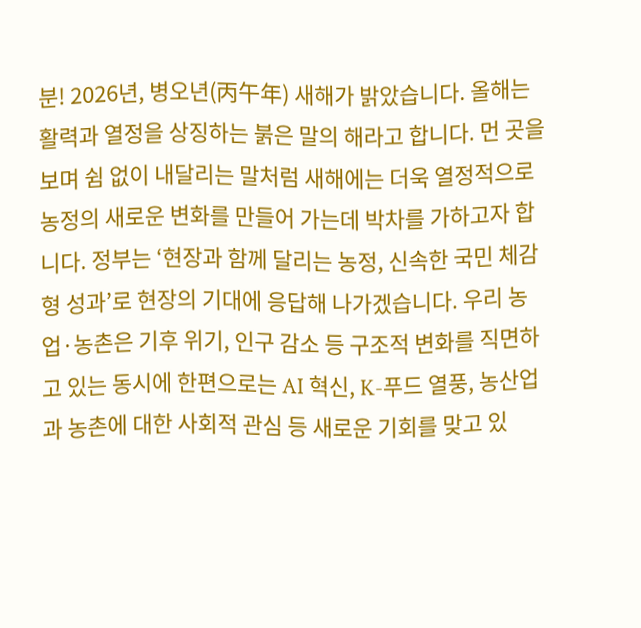분! 2026년, 병오년(丙午年) 새해가 밝았습니다. 올해는 활력과 열정을 상징하는 붉은 말의 해라고 합니다. 먼 곳을 보며 쉼 없이 내달리는 말처럼 새해에는 더욱 열정적으로 농정의 새로운 변화를 만들어 가는데 박차를 가하고자 합니다. 정부는 ‘현장과 함께 달리는 농정, 신속한 국민 체감형 성과’로 현장의 기대에 응답해 나가겠습니다. 우리 농업·농촌은 기후 위기, 인구 감소 등 구조적 변화를 직면하고 있는 동시에 한편으로는 AI 혁신, K-푸드 열풍, 농산업과 농촌에 대한 사회적 관심 등 새로운 기회를 맞고 있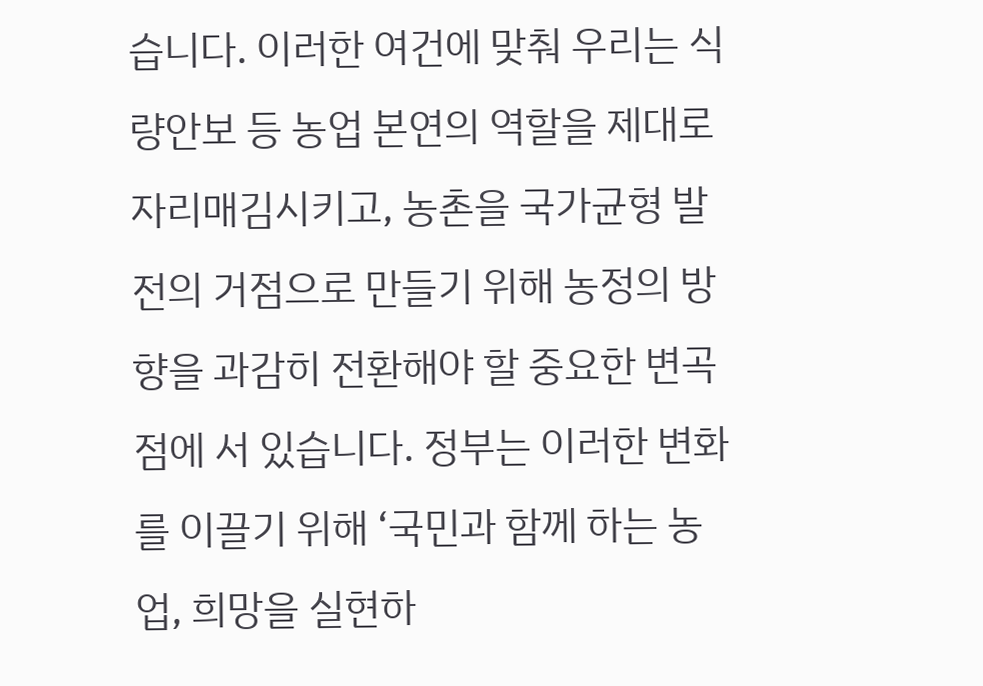습니다. 이러한 여건에 맞춰 우리는 식량안보 등 농업 본연의 역할을 제대로 자리매김시키고, 농촌을 국가균형 발전의 거점으로 만들기 위해 농정의 방향을 과감히 전환해야 할 중요한 변곡점에 서 있습니다. 정부는 이러한 변화를 이끌기 위해 ‘국민과 함께 하는 농업, 희망을 실현하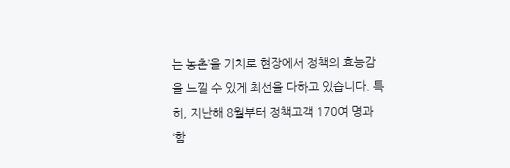는 농촌’을 기치로 현장에서 정책의 효능감을 느낄 수 있게 최선을 다하고 있습니다. 특히, 지난해 8월부터 정책고객 170여 명과 ‘함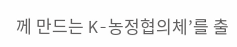께 만드는 K-농정협의체’를 출